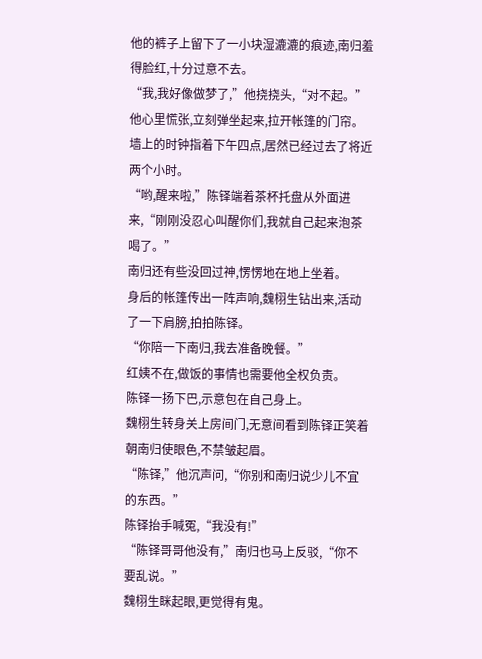他的裤子上留下了一小块湿漉漉的痕迹,南归羞得脸红,十分过意不去。
“我,我好像做梦了,”他挠挠头,“对不起。”
他心里慌张,立刻弹坐起来,拉开帐篷的门帘。
墙上的时钟指着下午四点,居然已经过去了将近两个小时。
“哟,醒来啦,”陈铎端着茶杯托盘从外面进来,“刚刚没忍心叫醒你们,我就自己起来泡茶喝了。”
南归还有些没回过神,愣愣地在地上坐着。
身后的帐篷传出一阵声响,魏栩生钻出来,活动了一下肩膀,拍拍陈铎。
“你陪一下南归,我去准备晚餐。”
红姨不在,做饭的事情也需要他全权负责。
陈铎一扬下巴,示意包在自己身上。
魏栩生转身关上房间门,无意间看到陈铎正笑着朝南归使眼色,不禁皱起眉。
“陈铎,”他沉声问,“你别和南归说少儿不宜的东西。”
陈铎抬手喊冤,“我没有!”
“陈铎哥哥他没有,”南归也马上反驳,“你不要乱说。”
魏栩生眯起眼,更觉得有鬼。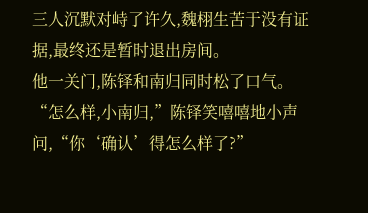三人沉默对峙了许久,魏栩生苦于没有证据,最终还是暂时退出房间。
他一关门,陈铎和南归同时松了口气。
“怎么样,小南归,”陈铎笑嘻嘻地小声问,“你‘确认’得怎么样了?”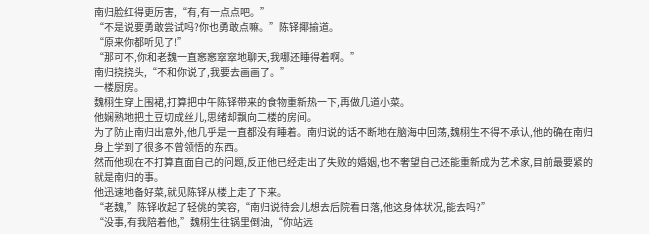南归脸红得更厉害,“有,有一点点吧。”
“不是说要勇敢尝试吗?你也勇敢点嘛。”陈铎揶揄道。
“原来你都听见了!”
“那可不,你和老魏一直窸窸窣窣地聊天,我哪还睡得着啊。”
南归挠挠头,“不和你说了,我要去画画了。”
一楼厨房。
魏栩生穿上围裙,打算把中午陈铎带来的食物重新热一下,再做几道小菜。
他娴熟地把土豆切成丝儿,思绪却飘向二楼的房间。
为了防止南归出意外,他几乎是一直都没有睡着。南归说的话不断地在脑海中回荡,魏栩生不得不承认,他的确在南归身上学到了很多不曾领悟的东西。
然而他现在不打算直面自己的问题,反正他已经走出了失败的婚姻,也不奢望自己还能重新成为艺术家,目前最要紧的就是南归的事。
他迅速地备好菜,就见陈铎从楼上走了下来。
“老魏,”陈铎收起了轻佻的笑容,“南归说待会儿想去后院看日落,他这身体状况,能去吗?”
“没事,有我陪着他,”魏栩生往锅里倒油,“你站远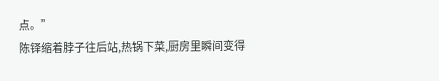点。”
陈铎缩着脖子往后站,热锅下菜,厨房里瞬间变得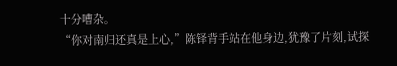十分嘈杂。
“你对南归还真是上心,”陈铎背手站在他身边,犹豫了片刻,试探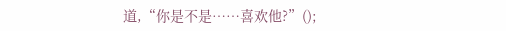道,“你是不是……喜欢他?”();